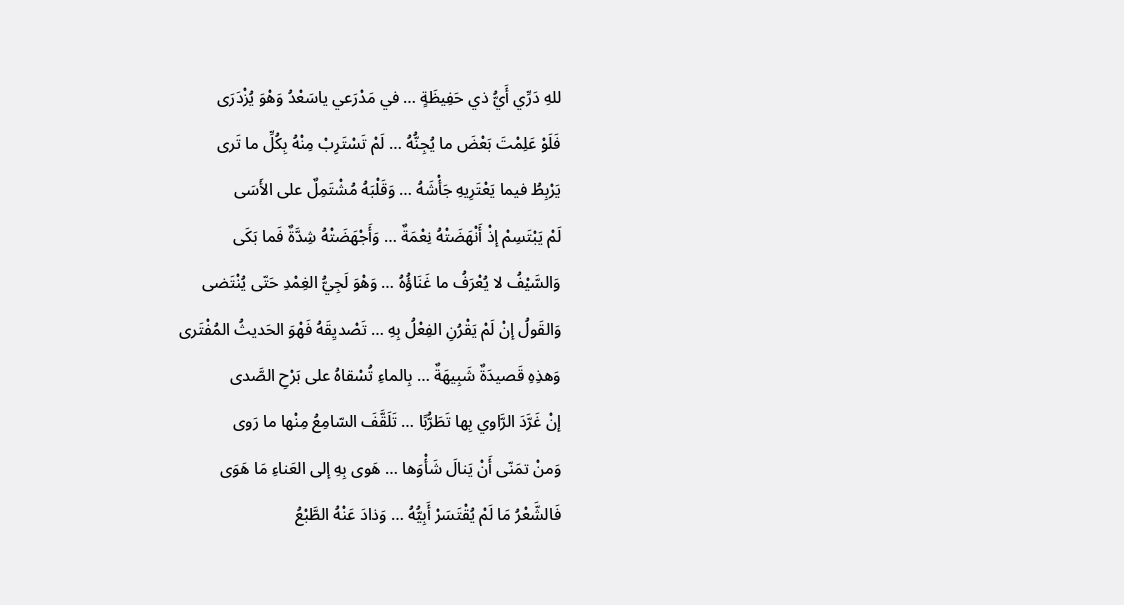للهِ دَرِّي أَيُّ ذي حَفِيظَةٍ … في مَدْرَعي ياسَعْدُ وَهْوَ يُزْدَرَى
فَلَوْ عَلِمْتَ بَعْضَ ما يُجِنُّهُ … لَمْ تَسْتَرِبْ مِنْهُ بِكُلِّ ما تَرى
يَرْبِطُ فيما يَعْتَرِيهِ جَأْشَهُ … وَقَلْبَهُ مُشْتَمِلٌ على الأَسَى
لَمْ يَبْتَسِمْ إذْ أَنْهَضَتْهُ نِعْمَةٌ … وَأَجْهَضَتْهُ شِدَّةٌ فَما بَكَى
وَالسَّيْفُ لا يُعْرَفُ ما غَنَاؤُهُ … وَهْوَ لَجِيُّ الغِمْدِ حَتّى يُنْتَضى
وَالقَولُ إنْ لَمْ يَقْرُنِ الفِعْلُ بِهِ … تَصْديِقَهُ فَهْوَ الحَديثُ المُفْتَرى
وَهذِهِ قَصيدَةٌ شَبِيهَةٌ … بِالماءِ تُسْقاهُ على بَرْحِ الصَّدى
إنْ غَرَّدَ الرَّاوي بِها تَطَرُّبًا … تَلَقَّفَ السّامِعُ مِنْها ما رَوى
وَمنْ تمَنّى أَنْ يَنالَ شَأْوَها … هَوى بِهِ إلى العَناءِ مَا هَوَى
فَالشَّعْرُ مَا لَمْ يُقْتَسَرْ أَبِيُّهُ … وَذادَ عَنْهُ الطَّبْعُ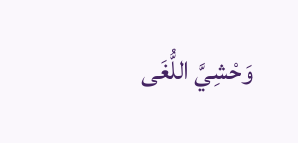وَحْشِيَّ اللُّغَى